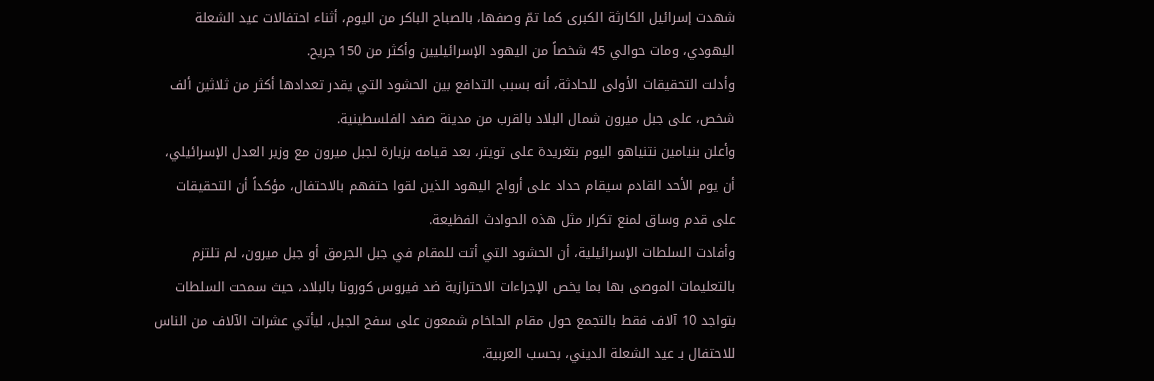شهدت إسرائيل الكارثة الكبرى كما تمّ وصفها، بالصباح الباكر من اليوم، أثناء احتفالات عيد الشعلة اليهودي، ومات حوالي 45 شخصاً من اليهود الإسرائيليين وأكثر من 150 جريح.
وأدلت التحقيقات الأولى للحادثة، أنه بسبب التدافع بين الحشود التي يقدر تعدادها أكثر من ثلاثين ألف شخص، على جبل ميرون شمال البلاد بالقرب من مدينة صفد الفلسطينية.
وأعلن بنيامين نتنياهو اليوم بتغريدة على تويتر، بعد قيامه بزيارة لجبل ميرون مع وزير العدل الإسرائيلي، أن يوم الأحد القادم سيقام حداد على أرواح اليهود الذين لقوا حتفهم بالاحتفال، مؤكداً أن التحقيقات على قدم وساق لمنع تكرار مثل هذه الحوادث الفظيعة.
وأفادت السلطات الإسرائيلية، أن الحشود التي أتت للمقام في جبل الجرمق أو جبل ميرون، لم تلتزم بالتعليمات الموصى بها بما يخص الإجراءات الاحترازية ضد فيروس كورونا بالبلاد، حيث سمحت السلطات بتواجد 10 آلاف فقط بالتجمع حول مقام الحاخام شمعون على سفح الجبل، ليأتي عشرات الآلاف من الناس للاحتفال بـ عيد الشعلة الديني، بحسب العربية.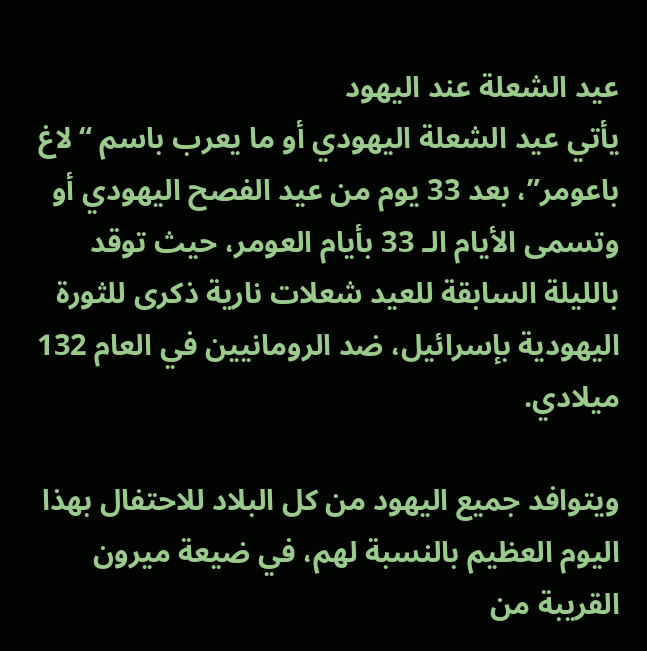عيد الشعلة عند اليهود
يأتي عيد الشعلة اليهودي أو ما يعرب باسم “لاغ باعومر”، بعد 33 يوم من عيد الفصح اليهودي أو وتسمى الأيام الـ 33 بأيام العومر، حيث توقد بالليلة السابقة للعيد شعلات نارية ذكرى للثورة اليهودية بإسرائيل، ضد الرومانيين في العام 132 ميلادي.

ويتوافد جميع اليهود من كل البلاد للاحتفال بهذا اليوم العظيم بالنسبة لهم، في ضيعة ميرون القريبة من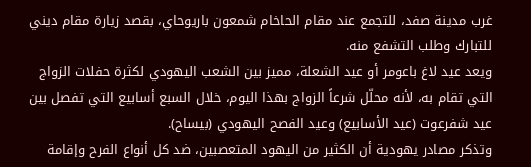غرب مدينة صفد، للتجمع عند مقام الحاخام شمعون باريوحاي، بقصد زيارة مقام ديني للتبارك وطلب التشفع منه.
ويعد عيد لاغ باعومر أو عيد الشعلة، مميز بين الشعب اليهودي لكثرة حفلات الزواج التي تقام به، لأنه محلّل شرعاً الزواج بهذا اليوم، خلال السبع أسابيع التي تفصل بين عيد شفرعوت (عيد الأسابيع) وعيد الفصح اليهودي (بيساح).
وتذكر مصادر يهودية أن الكثير من اليهود المتعصبين، ضد كل أنواع الفرح وإقامة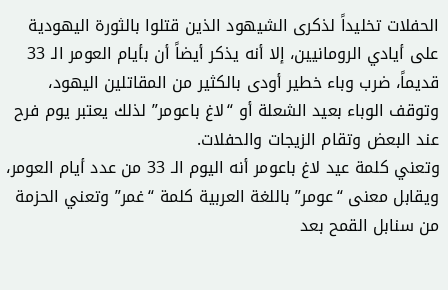الحفلات تخليداً لذكرى الشيهود الذين قتلوا بالثورة اليهودية على أيادي الرومانيين، إلا أنه يذكر أيضاً أن بأيام العومر الـ 33 قديماً، ضرب وباء خطير أودى بالكثير من المقاتلين اليهود، وتوقف الوباء بعيد الشعلة أو “لاغ باعومر” لذلك يعتبر يوم فرح عند البعض وتقام الزيجات والحفلات.
وتعني كلمة عيد لاغ باعومر أنه اليوم الـ 33 من عدد أيام العومر، ويقابل معنى “عومر” باللغة العربية كلمة “غمر” وتعني الحزمة من سنابل القمح بعد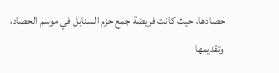حصادها، حيث كانت فريضة جمع حزم السنابل في موسم الحصاد، وتقديمها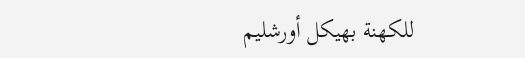للكهنة بهيكل أورشليم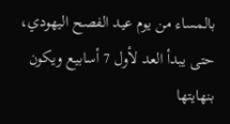بالمساء من يوم عيد الفصح اليهودي، حتى يبدأ العد لأول 7 أسابيع ويكون بنهايتها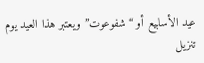عيد الأسابيع أو “شفوعوت” ويعتبر هذا العيد يوم تنزيل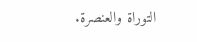التوراة والعنصرة.